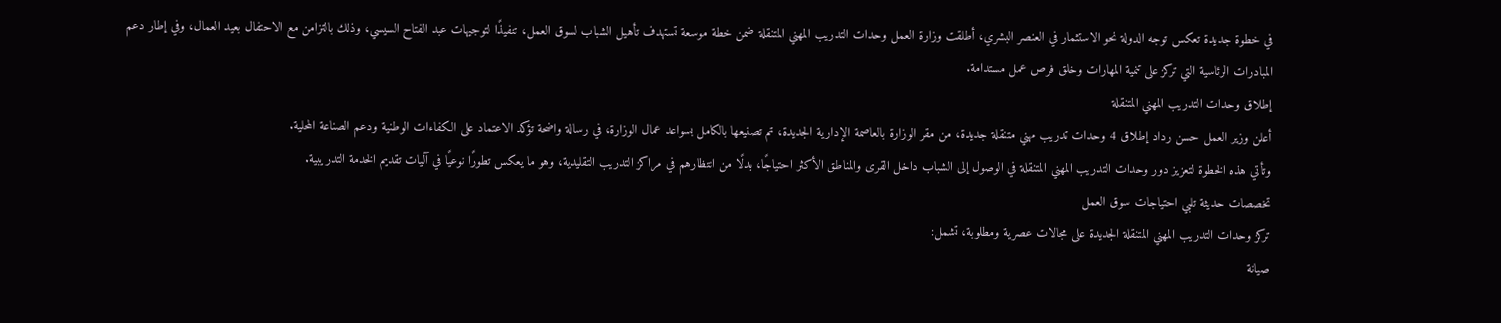في خطوة جديدة تعكس توجه الدولة نحو الاستثمار في العنصر البشري، أطلقت وزارة العمل وحدات التدريب المهني المتنقلة ضمن خطة موسعة تستهدف تأهيل الشباب لسوق العمل، تنفيذًا لتوجيهات عبد الفتاح السيسي، وذلك بالتزامن مع الاحتفال بعيد العمال، وفي إطار دعم المبادرات الرئاسية التي تركز على تنمية المهارات وخلق فرص عمل مستدامة.
إطلاق وحدات التدريب المهني المتنقلة
أعلن وزير العمل حسن رداد إطلاق 4 وحدات تدريب مهني متنقلة جديدة، من مقر الوزارة بالعاصمة الإدارية الجديدة، تم تصنيعها بالكامل بسواعد عمال الوزارة، في رسالة واضحة تؤكد الاعتماد على الكفاءات الوطنية ودعم الصناعة المحلية.
وتأتي هذه الخطوة لتعزيز دور وحدات التدريب المهني المتنقلة في الوصول إلى الشباب داخل القرى والمناطق الأكثر احتياجًا، بدلًا من انتظارهم في مراكز التدريب التقليدية، وهو ما يعكس تطورًا نوعيًا في آليات تقديم الخدمة التدريبية.
تخصصات حديثة تلبي احتياجات سوق العمل
تركز وحدات التدريب المهني المتنقلة الجديدة على مجالات عصرية ومطلوبة، تشمل:
صيانة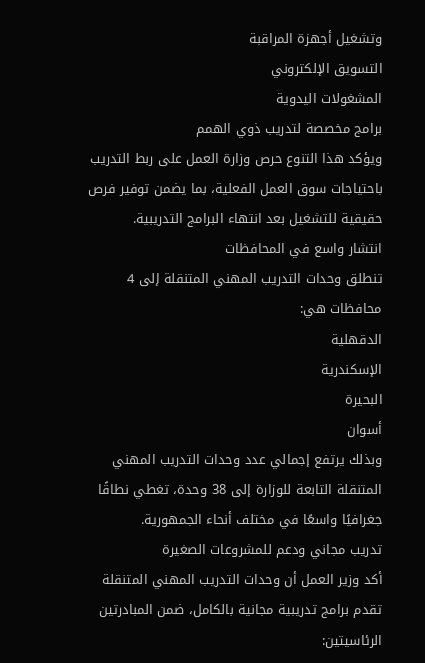وتشغيل أجهزة المراقبة
التسويق الإلكتروني
المشغولات اليدوية
برامج مخصصة لتدريب ذوي الهمم
ويؤكد هذا التنوع حرص وزارة العمل على ربط التدريب باحتياجات سوق العمل الفعلية، بما يضمن توفير فرص حقيقية للتشغيل بعد انتهاء البرامج التدريبية.
انتشار واسع في المحافظات
تنطلق وحدات التدريب المهني المتنقلة إلى 4 محافظات هي:
الدقهلية
الإسكندرية
البحيرة
أسوان
وبذلك يرتفع إجمالي عدد وحدات التدريب المهني المتنقلة التابعة للوزارة إلى 38 وحدة، تغطي نطاقًا جغرافيًا واسعًا في مختلف أنحاء الجمهورية.
تدريب مجاني ودعم للمشروعات الصغيرة
أكد وزير العمل أن وحدات التدريب المهني المتنقلة تقدم برامج تدريبية مجانية بالكامل، ضمن المبادرتين الرئاسيتين: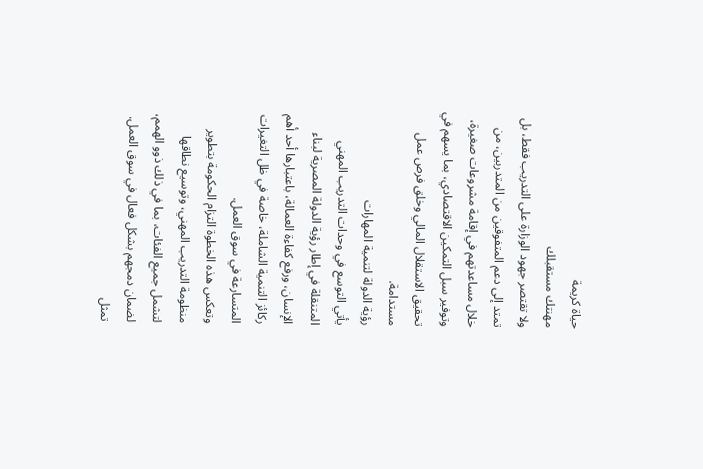حياة كريمة
مهنتك مستقبلك
ولا تقتصر جهود الوزارة على التدريب فقط، بل تمتد إلى دعم المتفوقين من المتدربين، من خلال مساعدتهم في إقامة مشروعات صغيرة، وتوفير سبل التمكين الاقتصادي، بما يسهم في تحقيق الاستقلال المالي وخلق فرص عمل مستدامة.
رؤية الدولة لتنمية المهارات
يأتي التوسع في وحدات التدريب المهني المتنقلة في إطار رؤية الدولة المصرية لبناء الإنسان، ورفع كفاءة العمالة، باعتبارها أحد أهم ركائز التنمية الشاملة، خاصة في ظل التغيرات المتسارعة في سوق العمل.
وتعكس هذه الخطوة التزام الحكومة بتطوير منظومة التدريب المهني، وتوسيع نطاقها لتشمل جميع الفئات، بما في ذلك ذوو الهمم، لضمان دمجهم بشكل فعال في سوق العمل.
تمثل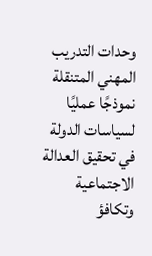وحدات التدريب المهني المتنقلة نموذجًا عمليًا لسياسات الدولة في تحقيق العدالة الاجتماعية وتكافؤ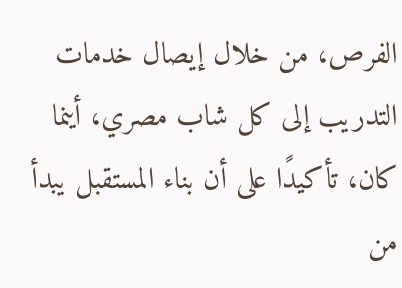الفرص، من خلال إيصال خدمات التدريب إلى كل شاب مصري، أينما كان، تأكيدًا على أن بناء المستقبل يبدأ من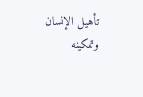تأهيل الإنسان وتمكينه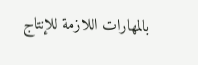بالمهارات اللازمة للإنتاج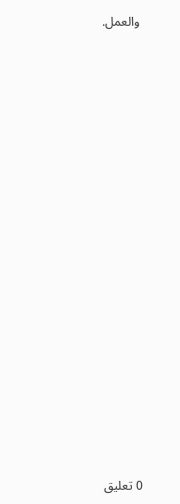والعمل.

















0 تعليق